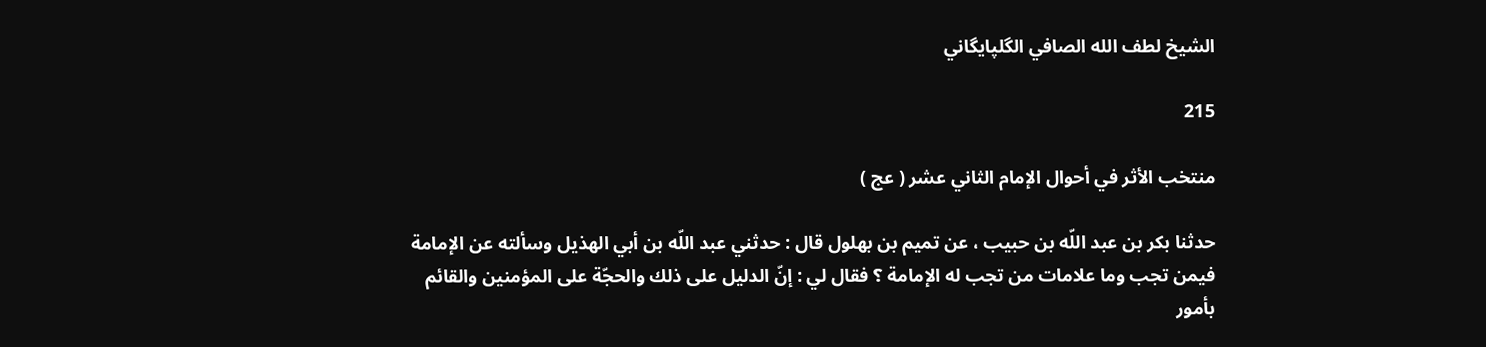الشيخ لطف الله الصافي الگلپايگاني

215

منتخب الأثر في أحوال الإمام الثاني عشر ( عج )

حدثنا بكر بن عبد اللّه بن حبيب ، عن تميم بن بهلول قال : حدثني عبد اللّه بن أبي الهذيل وسألته عن الإمامة فيمن تجب وما علامات من تجب له الإمامة ؟ فقال لي : إنّ الدليل على ذلك والحجّة على المؤمنين والقائم بأمور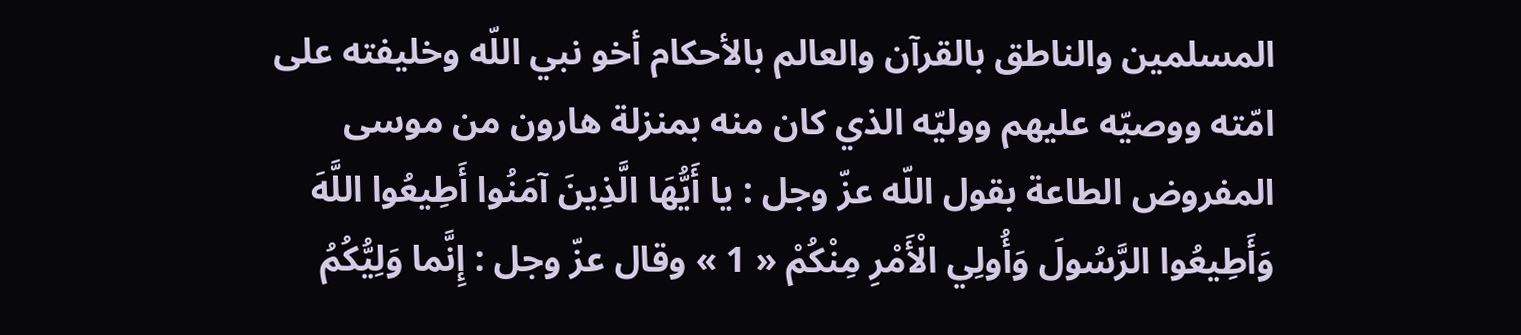المسلمين والناطق بالقرآن والعالم بالأحكام أخو نبي اللّه وخليفته على امّته ووصيّه عليهم ووليّه الذي كان منه بمنزلة هارون من موسى المفروض الطاعة بقول اللّه عزّ وجل : يا أَيُّهَا الَّذِينَ آمَنُوا أَطِيعُوا اللَّهَ وَأَطِيعُوا الرَّسُولَ وَأُولِي الْأَمْرِ مِنْكُمْ « 1 » وقال عزّ وجل : إِنَّما وَلِيُّكُمُ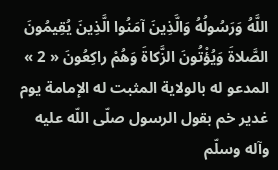اللَّهُ وَرَسُولُهُ وَالَّذِينَ آمَنُوا الَّذِينَ يُقِيمُونَ الصَّلاةَ وَيُؤْتُونَ الزَّكاةَ وَهُمْ راكِعُونَ « 2 » المدعو له بالولاية المثبت له الإمامة يوم غدير خم بقول الرسول صلّى اللّه عليه وآله وسلّم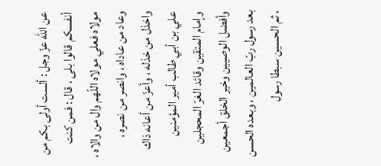عن اللّه عزّ وجل : ألست أولى بكم من أنفسكم قالوا بلى ، قال : فمن كنت مولاه فعلي مولاه اللّهم وال من والاه ، وعاد من عاداه ، وانصر من نصره ، واخذل من خذله ، وأعزّ من أعانه ذاك علي بن أبي طالب أمير المؤمنين وإمام المتقين وقائد الغرّ المحجلين وأفضل الوصيين وخير الخلق أجمعين بعد رسول ربّ العالمين ، وبعده الحسن ، ثم الحسين سبطا رسول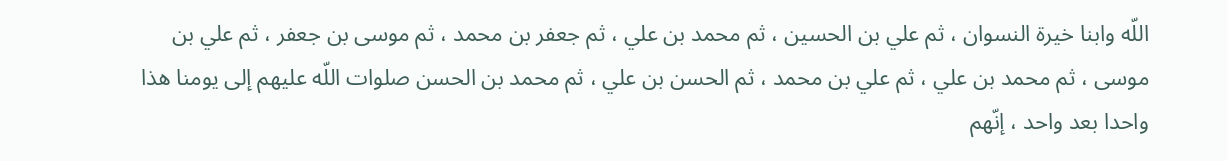اللّه وابنا خيرة النسوان ، ثم علي بن الحسين ، ثم محمد بن علي ، ثم جعفر بن محمد ، ثم موسى بن جعفر ، ثم علي بن موسى ، ثم محمد بن علي ، ثم علي بن محمد ، ثم الحسن بن علي ، ثم محمد بن الحسن صلوات اللّه عليهم إلى يومنا هذا واحدا بعد واحد ، إنّهم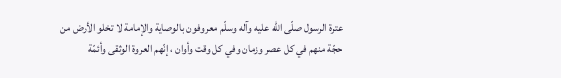عترة الرسول صلّى اللّه عليه وآله وسلّم معروفون بالوصاية والإمامة لا تخلو الأرض من حجّة منهم في كل عصر وزمان وفي كل وقت وأوان ، إنّهم العروة الوثقى وأئمّة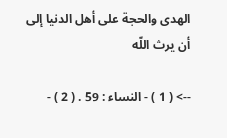الهدى والحجة على أهل الدنيا إلى أن يرث اللّه

--> ( 1 ) - النساء : 59 . ( 2 ) -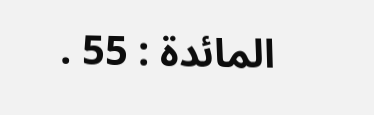المائدة : 55 .